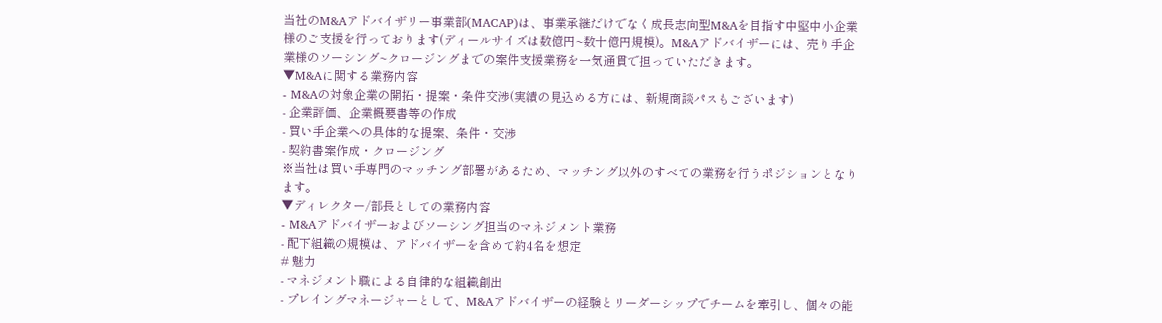当社のM&Aアドバイザリー事業部(MACAP)は、事業承継だけでなく成長志向型M&Aを目指す中堅中小企業様のご支援を行っております(ディールサイズは数億円~数十億円規模)。M&Aアドバイザーには、売り手企業様のソーシング~クロージングまでの案件支援業務を一気通貫で担っていただきます。
▼M&Aに関する業務内容
- M&Aの対象企業の開拓・提案・条件交渉(実績の見込める方には、新規商談パスもございます)
- 企業評価、企業概要書等の作成
- 買い手企業への具体的な提案、条件・交渉
- 契約書案作成・クロージング
※当社は買い手専門のマッチング部署があるため、マッチング以外のすべての業務を行うポジションとなります。
▼ディレクター/部長としての業務内容
- M&Aアドバイザーおよびソーシング担当のマネジメント業務
- 配下組織の規模は、アドバイザーを含めて約4名を想定
# 魅力
- マネジメント職による自律的な組織創出
- プレイングマネージャーとして、M&Aアドバイザーの経験とリーダーシップでチームを牽引し、個々の能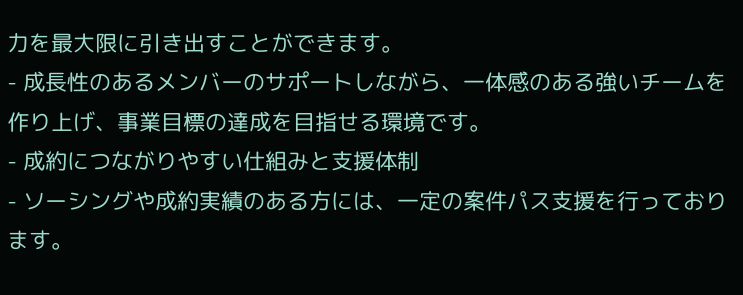力を最大限に引き出すことができます。
- 成長性のあるメンバーのサポートしながら、一体感のある強いチームを作り上げ、事業目標の達成を目指せる環境です。
- 成約につながりやすい仕組みと支援体制
- ソーシングや成約実績のある方には、一定の案件パス支援を行っております。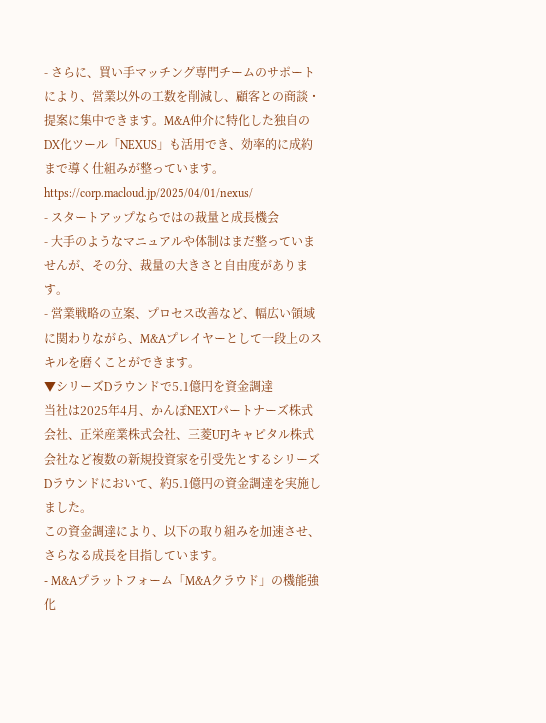- さらに、買い手マッチング専門チームのサポートにより、営業以外の工数を削減し、顧客との商談・提案に集中できます。M&A仲介に特化した独自のDX化ツール「NEXUS」も活用でき、効率的に成約まで導く仕組みが整っています。
https://corp.macloud.jp/2025/04/01/nexus/
- スタートアップならではの裁量と成長機会
- 大手のようなマニュアルや体制はまだ整っていませんが、その分、裁量の大きさと自由度があります。
- 営業戦略の立案、プロセス改善など、幅広い領域に関わりながら、M&Aプレイヤーとして一段上のスキルを磨くことができます。
▼シリーズDラウンドで5.1億円を資金調達
当社は2025年4月、かんぽNEXTパートナーズ株式会社、正栄産業株式会社、三菱UFJキャピタル株式会社など複数の新規投資家を引受先とするシリーズDラウンドにおいて、約5.1億円の資金調達を実施しました。
この資金調達により、以下の取り組みを加速させ、さらなる成長を目指しています。
- M&Aプラットフォーム「M&Aクラウド」の機能強化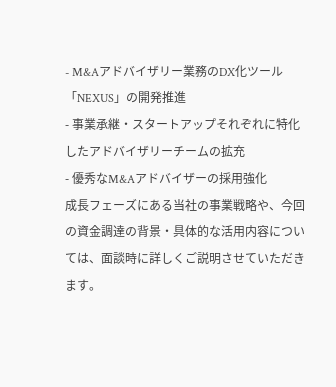- M&Aアドバイザリー業務のDX化ツール「NEXUS」の開発推進
- 事業承継・スタートアップそれぞれに特化したアドバイザリーチームの拡充
- 優秀なM&Aアドバイザーの採用強化
成長フェーズにある当社の事業戦略や、今回の資金調達の背景・具体的な活用内容については、面談時に詳しくご説明させていただきます。